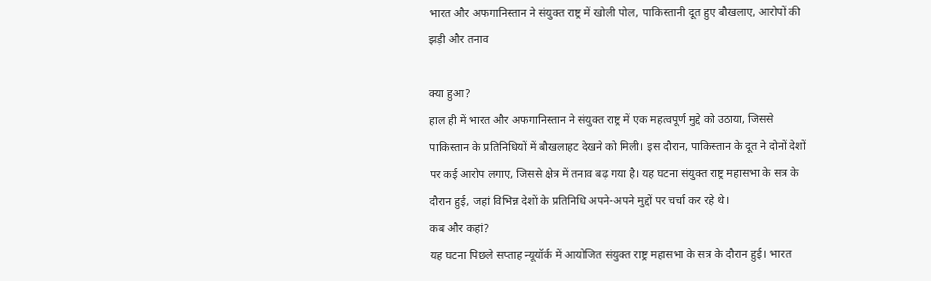भारत और अफगानिस्तान ने संयुक्त राष्ट्र में खोली पोल, पाकिस्तानी दूत हुए बौखलाए, आरोपों की झड़ी और तनाव

क्या हुआ?
हाल ही में भारत और अफगानिस्तान ने संयुक्त राष्ट्र में एक महत्वपूर्ण मुद्दे को उठाया, जिससे पाकिस्तान के प्रतिनिधियों में बौखलाहट देखने को मिली। इस दौरान, पाकिस्तान के दूत ने दोनों देशों पर कई आरोप लगाए, जिससे क्षेत्र में तनाव बढ़ गया है। यह घटना संयुक्त राष्ट्र महासभा के सत्र के दौरान हुई, जहां विभिन्न देशों के प्रतिनिधि अपने-अपने मुद्दों पर चर्चा कर रहे थे।
कब और कहां?
यह घटना पिछले सप्ताह न्यूयॉर्क में आयोजित संयुक्त राष्ट्र महासभा के सत्र के दौरान हुई। भारत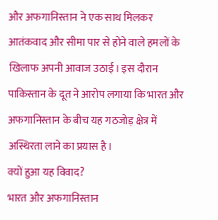और अफगानिस्तान ने एक साथ मिलकर आतंकवाद और सीमा पार से होने वाले हमलों के खिलाफ अपनी आवाज उठाई। इस दौरान पाकिस्तान के दूत ने आरोप लगाया कि भारत और अफगानिस्तान के बीच यह गठजोड़ क्षेत्र में अस्थिरता लाने का प्रयास है।
क्यों हुआ यह विवाद?
भारत और अफगानिस्तान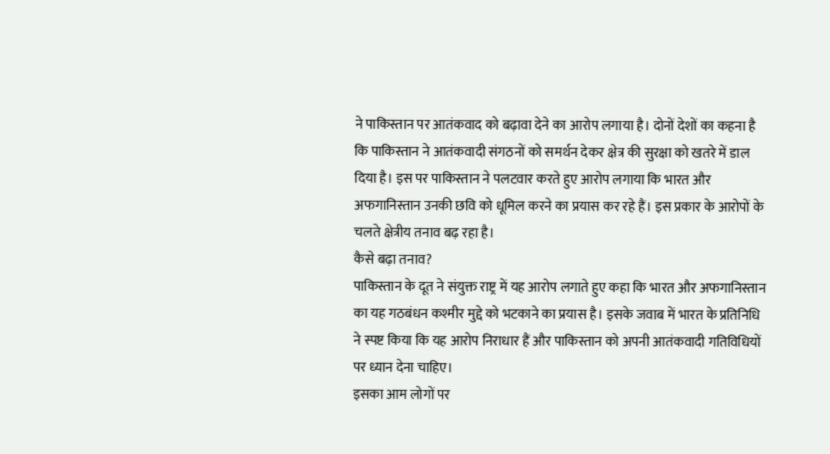ने पाकिस्तान पर आतंकवाद को बढ़ावा देने का आरोप लगाया है। दोनों देशों का कहना है कि पाकिस्तान ने आतंकवादी संगठनों को समर्थन देकर क्षेत्र की सुरक्षा को खतरे में डाल दिया है। इस पर पाकिस्तान ने पलटवार करते हुए आरोप लगाया कि भारत और अफगानिस्तान उनकी छवि को धूमिल करने का प्रयास कर रहे हैं। इस प्रकार के आरोपों के चलते क्षेत्रीय तनाव बढ़ रहा है।
कैसे बढ़ा तनाव?
पाकिस्तान के दूत ने संयुक्त राष्ट्र में यह आरोप लगाते हुए कहा कि भारत और अफगानिस्तान का यह गठबंधन कश्मीर मुद्दे को भटकाने का प्रयास है। इसके जवाब में भारत के प्रतिनिधि ने स्पष्ट किया कि यह आरोप निराधार हैं और पाकिस्तान को अपनी आतंकवादी गतिविधियों पर ध्यान देना चाहिए।
इसका आम लोगों पर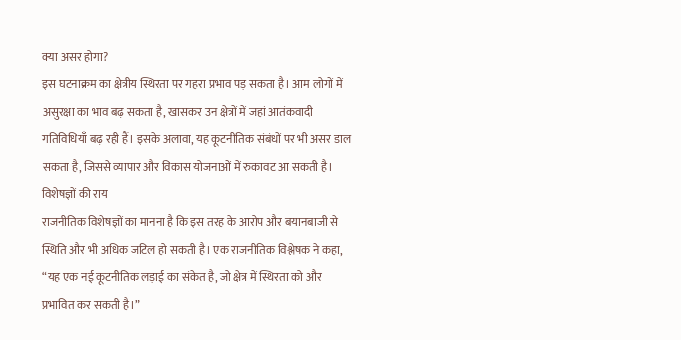क्या असर होगा?
इस घटनाक्रम का क्षेत्रीय स्थिरता पर गहरा प्रभाव पड़ सकता है। आम लोगों में असुरक्षा का भाव बढ़ सकता है, खासकर उन क्षेत्रों में जहां आतंकवादी गतिविधियाँ बढ़ रही हैं। इसके अलावा, यह कूटनीतिक संबंधों पर भी असर डाल सकता है, जिससे व्यापार और विकास योजनाओं में रुकावट आ सकती है।
विशेषज्ञों की राय
राजनीतिक विशेषज्ञों का मानना है कि इस तरह के आरोप और बयानबाजी से स्थिति और भी अधिक जटिल हो सकती है। एक राजनीतिक विश्लेषक ने कहा, “यह एक नई कूटनीतिक लड़ाई का संकेत है, जो क्षेत्र में स्थिरता को और प्रभावित कर सकती है।”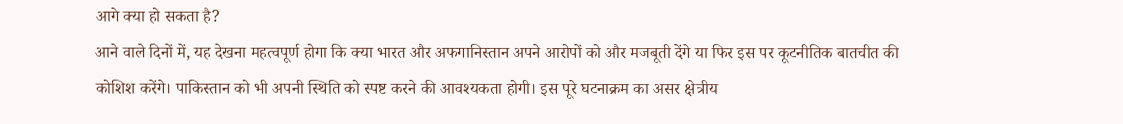आगे क्या हो सकता है?
आने वाले दिनों में, यह देखना महत्वपूर्ण होगा कि क्या भारत और अफगानिस्तान अपने आरोपों को और मजबूती देंगे या फिर इस पर कूटनीतिक बातचीत की कोशिश करेंगे। पाकिस्तान को भी अपनी स्थिति को स्पष्ट करने की आवश्यकता होगी। इस पूरे घटनाक्रम का असर क्षेत्रीय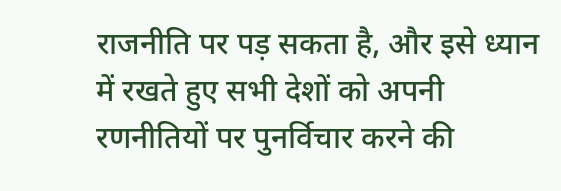राजनीति पर पड़ सकता है, और इसे ध्यान में रखते हुए सभी देशों को अपनी रणनीतियों पर पुनर्विचार करने की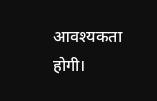आवश्यकता होगी।